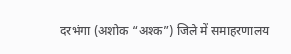दरभंगा (अशोक “अश्क”) जिले में समाहरणालय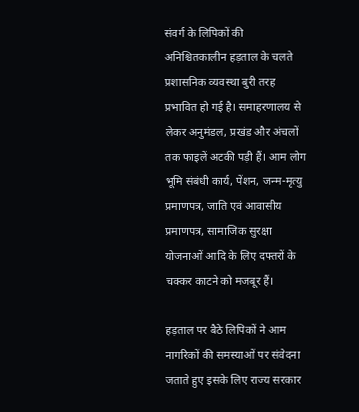संवर्ग के लिपिकों की अनिश्चितकालीन हड़ताल के चलते प्रशासनिक व्यवस्था बुरी तरह प्रभावित हो गई है। समाहरणालय से लेकर अनुमंडल, प्रखंड और अंचलों तक फाइलें अटकी पड़ी हैं। आम लोग भूमि संबंधी कार्य, पेंशन, जन्म-मृत्यु प्रमाणपत्र, जाति एवं आवासीय प्रमाणपत्र, सामाजिक सुरक्षा योजनाओं आदि के लिए दफ्तरों के चक्कर काटने को मजबूर हैं।

हड़ताल पर बैठे लिपिकों ने आम नागरिकों की समस्याओं पर संवेदना जताते हुए इसके लिए राज्य सरकार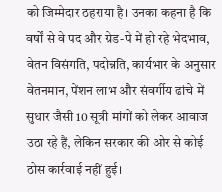को जिम्मेदार ठहराया है। उनका कहना है कि वर्षों से वे पद और ग्रेड-पे में हो रहे भेदभाव, वेतन विसंगति, पदोन्नति, कार्यभार के अनुसार वेतनमान, पेंशन लाभ और संवर्गीय ढांचे में सुधार जैसी 10 सूत्री मांगों को लेकर आवाज उठा रहे हैं, लेकिन सरकार की ओर से कोई ठोस कार्रवाई नहीं हुई।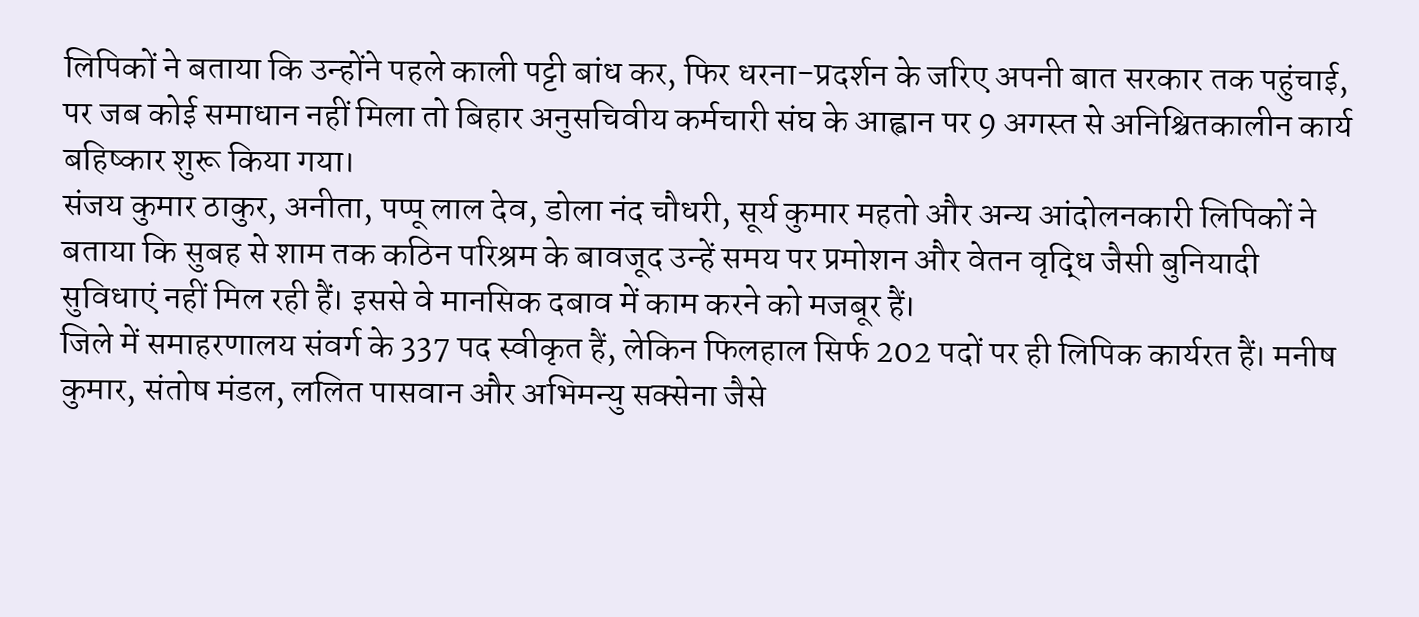लिपिकों ने बताया कि उन्होंने पहले काली पट्टी बांध कर, फिर धरना-प्रदर्शन के जरिए अपनी बात सरकार तक पहुंचाई, पर जब कोई समाधान नहीं मिला तो बिहार अनुसचिवीय कर्मचारी संघ के आह्वान पर 9 अगस्त से अनिश्चितकालीन कार्य बहिष्कार शुरू किया गया।
संजय कुमार ठाकुर, अनीता, पप्पू लाल देव, डोला नंद चौधरी, सूर्य कुमार महतो और अन्य आंदोलनकारी लिपिकों ने बताया कि सुबह से शाम तक कठिन परिश्रम के बावजूद उन्हें समय पर प्रमोशन और वेतन वृद्धि जैसी बुनियादी सुविधाएं नहीं मिल रही हैं। इससे वे मानसिक दबाव में काम करने को मजबूर हैं।
जिले में समाहरणालय संवर्ग के 337 पद स्वीकृत हैं, लेकिन फिलहाल सिर्फ 202 पदों पर ही लिपिक कार्यरत हैं। मनीष कुमार, संतोष मंडल, ललित पासवान और अभिमन्यु सक्सेना जैसे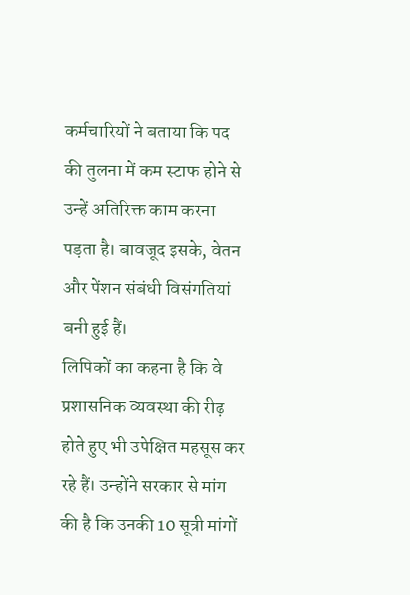कर्मचारियों ने बताया कि पद की तुलना में कम स्टाफ होने से उन्हें अतिरिक्त काम करना पड़ता है। बावजूद इसके, वेतन और पेंशन संबंधी विसंगतियां बनी हुई हैं।
लिपिकों का कहना है कि वे प्रशासनिक व्यवस्था की रीढ़ होते हुए भी उपेक्षित महसूस कर रहे हैं। उन्होंने सरकार से मांग की है कि उनकी 10 सूत्री मांगों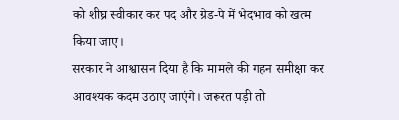को शीघ्र स्वीकार कर पद और ग्रेड-पे में भेदभाव को खत्म किया जाए।
सरकार ने आश्वासन दिया है कि मामले की गहन समीक्षा कर आवश्यक कदम उठाए जाएंगे। जरूरत पड़ी तो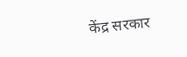केंद्र सरकार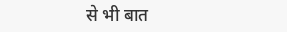से भी बात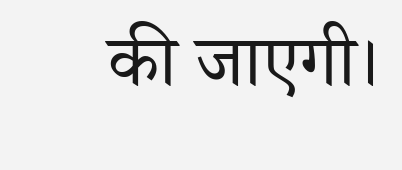की जाएगी।